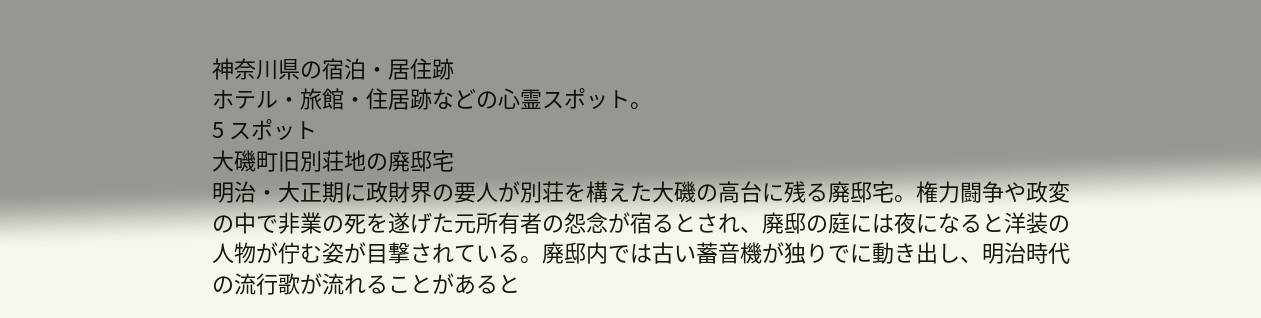神奈川県の宿泊・居住跡
ホテル・旅館・住居跡などの心霊スポット。
5 スポット
大磯町旧別荘地の廃邸宅
明治・大正期に政財界の要人が別荘を構えた大磯の高台に残る廃邸宅。権力闘争や政変の中で非業の死を遂げた元所有者の怨念が宿るとされ、廃邸の庭には夜になると洋装の人物が佇む姿が目撃されている。廃邸内では古い蓄音機が独りでに動き出し、明治時代の流行歌が流れることがあると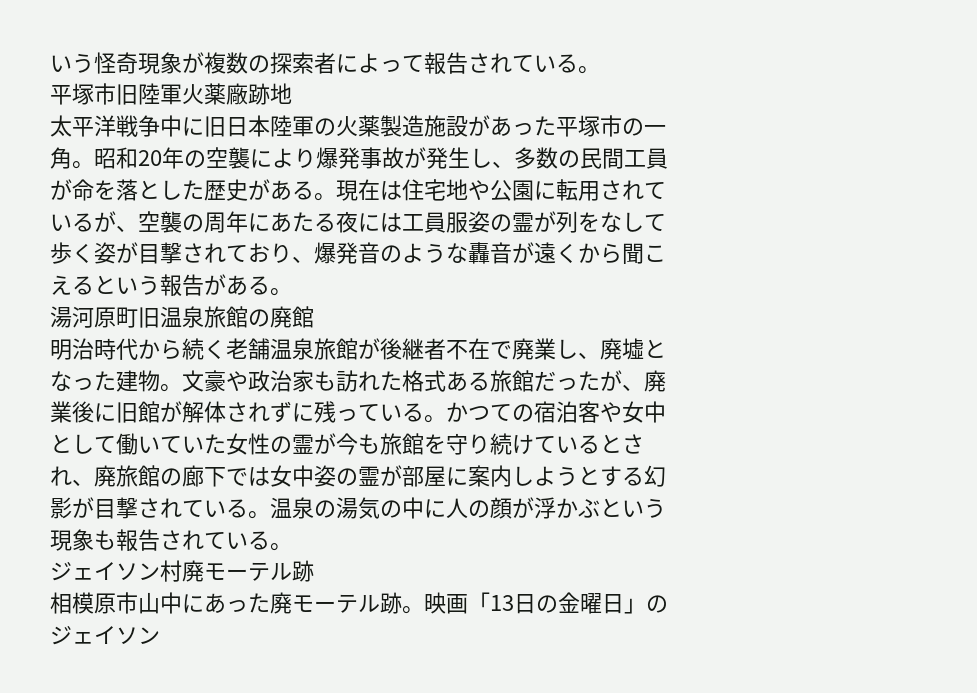いう怪奇現象が複数の探索者によって報告されている。
平塚市旧陸軍火薬廠跡地
太平洋戦争中に旧日本陸軍の火薬製造施設があった平塚市の一角。昭和20年の空襲により爆発事故が発生し、多数の民間工員が命を落とした歴史がある。現在は住宅地や公園に転用されているが、空襲の周年にあたる夜には工員服姿の霊が列をなして歩く姿が目撃されており、爆発音のような轟音が遠くから聞こえるという報告がある。
湯河原町旧温泉旅館の廃館
明治時代から続く老舗温泉旅館が後継者不在で廃業し、廃墟となった建物。文豪や政治家も訪れた格式ある旅館だったが、廃業後に旧館が解体されずに残っている。かつての宿泊客や女中として働いていた女性の霊が今も旅館を守り続けているとされ、廃旅館の廊下では女中姿の霊が部屋に案内しようとする幻影が目撃されている。温泉の湯気の中に人の顔が浮かぶという現象も報告されている。
ジェイソン村廃モーテル跡
相模原市山中にあった廃モーテル跡。映画「13日の金曜日」のジェイソン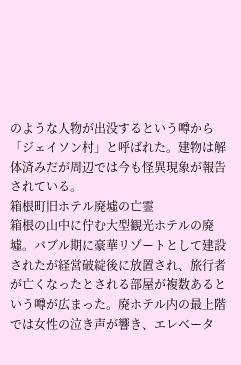のような人物が出没するという噂から「ジェイソン村」と呼ばれた。建物は解体済みだが周辺では今も怪異現象が報告されている。
箱根町旧ホテル廃墟の亡霊
箱根の山中に佇む大型観光ホテルの廃墟。バブル期に豪華リゾートとして建設されたが経営破綻後に放置され、旅行者が亡くなったとされる部屋が複数あるという噂が広まった。廃ホテル内の最上階では女性の泣き声が響き、エレベータ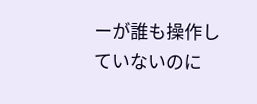ーが誰も操作していないのに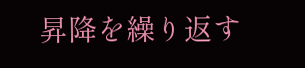昇降を繰り返す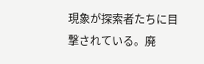現象が探索者たちに目撃されている。廃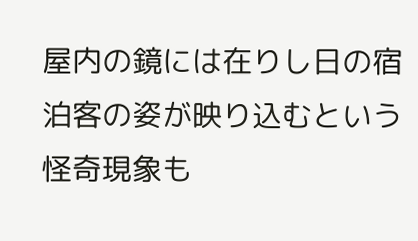屋内の鏡には在りし日の宿泊客の姿が映り込むという怪奇現象も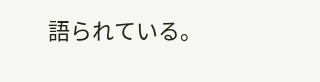語られている。